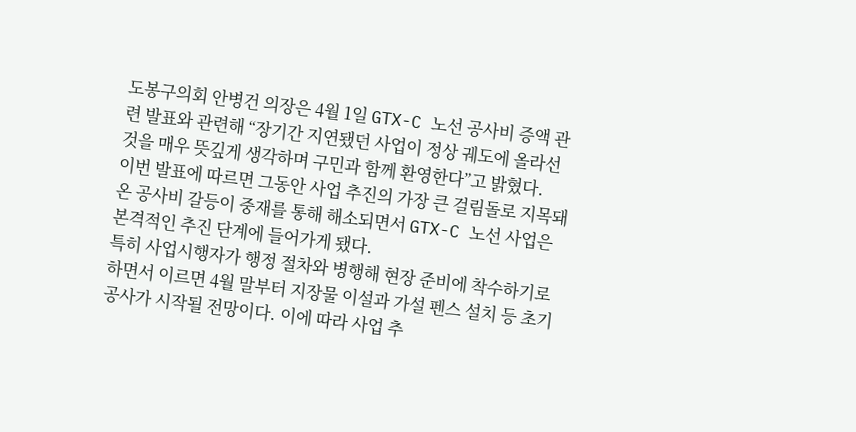도봉구의회 안병건 의장은 4월 1일 GTX-C 노선 공사비 증액 관련 발표와 관련해 “장기간 지연됐던 사업이 정상 궤도에 올라선 것을 매우 뜻깊게 생각하며 구민과 함께 환영한다”고 밝혔다.
이번 발표에 따르면 그동안 사업 추진의 가장 큰 걸림돌로 지목돼 온 공사비 갈등이 중재를 통해 해소되면서 GTX-C 노선 사업은 본격적인 추진 단계에 들어가게 됐다.
특히 사업시행자가 행정 절차와 병행해 현장 준비에 착수하기로 하면서 이르면 4월 말부터 지장물 이설과 가설 펜스 설치 등 초기 공사가 시작될 전망이다. 이에 따라 사업 추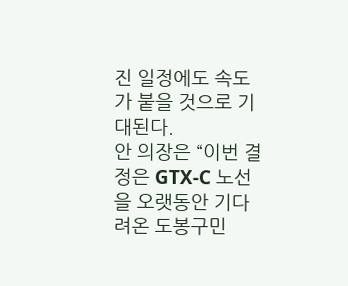진 일정에도 속도가 붙을 것으로 기대된다.
안 의장은 “이번 결정은 GTX-C 노선을 오랫동안 기다려온 도봉구민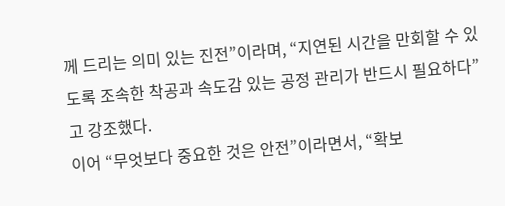께 드리는 의미 있는 진전”이라며, “지연된 시간을 만회할 수 있도록 조속한 착공과 속도감 있는 공정 관리가 반드시 필요하다”고 강조했다.
이어 “무엇보다 중요한 것은 안전”이라면서, “확보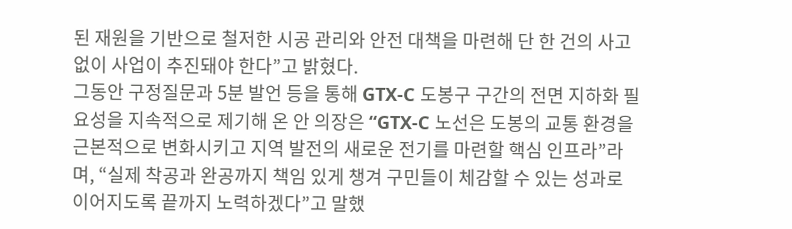된 재원을 기반으로 철저한 시공 관리와 안전 대책을 마련해 단 한 건의 사고 없이 사업이 추진돼야 한다”고 밝혔다.
그동안 구정질문과 5분 발언 등을 통해 GTX-C 도봉구 구간의 전면 지하화 필요성을 지속적으로 제기해 온 안 의장은 “GTX-C 노선은 도봉의 교통 환경을 근본적으로 변화시키고 지역 발전의 새로운 전기를 마련할 핵심 인프라”라며, “실제 착공과 완공까지 책임 있게 챙겨 구민들이 체감할 수 있는 성과로 이어지도록 끝까지 노력하겠다”고 말했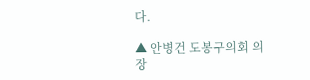다.

▲ 안병건 도봉구의회 의장